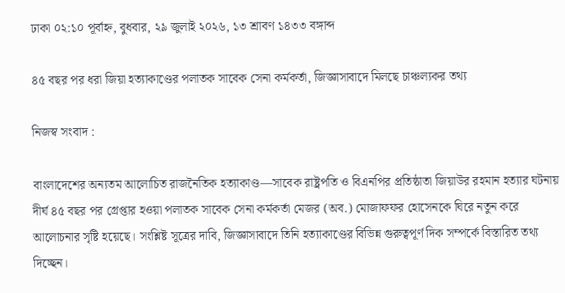ঢাকা ০২:১০ পূর্বাহ্ন, বুধবার, ২৯ জুলাই ২০২৬, ১৩ শ্রাবণ ১৪৩৩ বঙ্গাব্দ

৪৫ বছর পর ধরা জিয়া হত্যাকাণ্ডের পলাতক সাবেক সেনা কর্মকর্তা, জিজ্ঞাসাবাদে মিলছে চাঞ্চল্যকর তথ্য

নিজস্ব সংবাদ :

বাংলাদেশের অন্যতম আলোচিত রাজনৈতিক হত্যাকাণ্ড—সাবেক রাষ্ট্রপতি ও বিএনপির প্রতিষ্ঠাতা জিয়াউর রহমান হত্যার ঘটনায় দীর্ঘ ৪৫ বছর পর গ্রেপ্তার হওয়া পলাতক সাবেক সেনা কর্মকর্তা মেজর (অব.) মোজাফফর হোসেনকে ঘিরে নতুন করে আলোচনার সৃষ্টি হয়েছে। সংশ্লিষ্ট সূত্রের দাবি, জিজ্ঞাসাবাদে তিনি হত্যাকাণ্ডের বিভিন্ন গুরুত্বপূর্ণ দিক সম্পর্কে বিস্তারিত তথ্য দিচ্ছেন।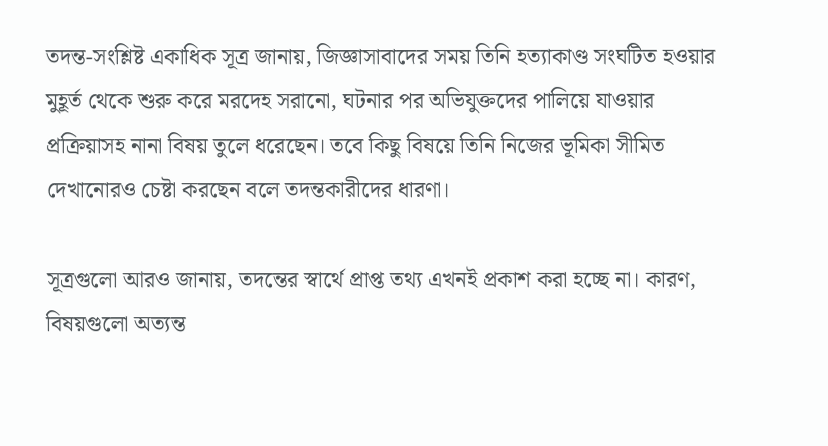তদন্ত-সংশ্লিষ্ট একাধিক সূত্র জানায়, জিজ্ঞাসাবাদের সময় তিনি হত্যাকাণ্ড সংঘটিত হওয়ার মুহূর্ত থেকে শুরু করে মরদেহ সরানো, ঘটনার পর অভিযুক্তদের পালিয়ে যাওয়ার প্রক্রিয়াসহ নানা বিষয় তুলে ধরেছেন। তবে কিছু বিষয়ে তিনি নিজের ভূমিকা সীমিত দেখানোরও চেষ্টা করছেন বলে তদন্তকারীদের ধারণা।

সূত্রগুলো আরও জানায়, তদন্তের স্বার্থে প্রাপ্ত তথ্য এখনই প্রকাশ করা হচ্ছে না। কারণ, বিষয়গুলো অত্যন্ত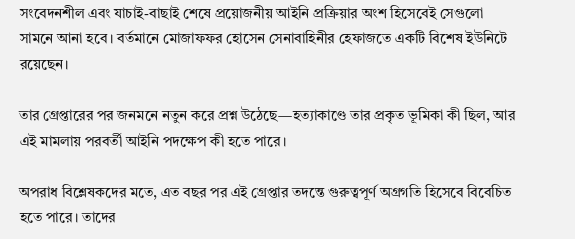সংবেদনশীল এবং যাচাই-বাছাই শেষে প্রয়োজনীয় আইনি প্রক্রিয়ার অংশ হিসেবেই সেগুলো সামনে আনা হবে। বর্তমানে মোজাফফর হোসেন সেনাবাহিনীর হেফাজতে একটি বিশেষ ইউনিটে রয়েছেন।

তার গ্রেপ্তারের পর জনমনে নতুন করে প্রশ্ন উঠেছে—হত্যাকাণ্ডে তার প্রকৃত ভূমিকা কী ছিল, আর এই মামলায় পরবর্তী আইনি পদক্ষেপ কী হতে পারে।

অপরাধ বিশ্লেষকদের মতে, এত বছর পর এই গ্রেপ্তার তদন্তে গুরুত্বপূর্ণ অগ্রগতি হিসেবে বিবেচিত হতে পারে। তাদের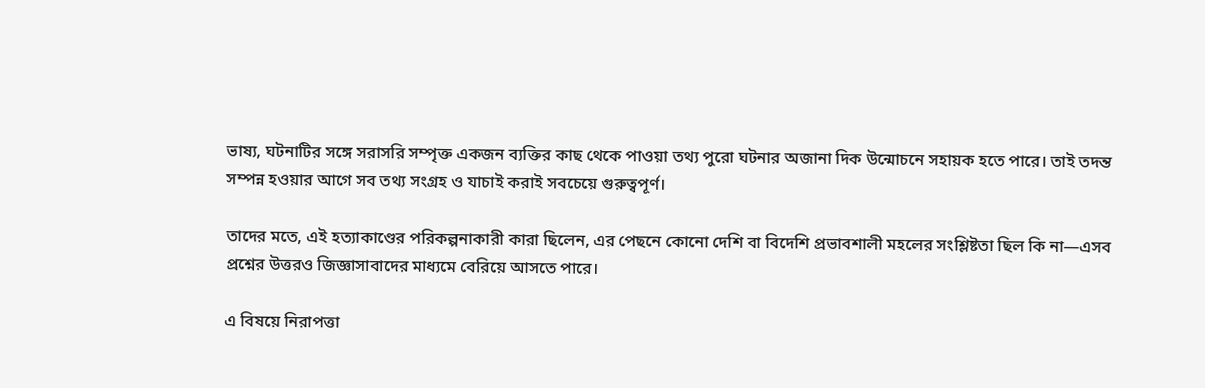ভাষ্য, ঘটনাটির সঙ্গে সরাসরি সম্পৃক্ত একজন ব্যক্তির কাছ থেকে পাওয়া তথ্য পুরো ঘটনার অজানা দিক উন্মোচনে সহায়ক হতে পারে। তাই তদন্ত সম্পন্ন হওয়ার আগে সব তথ্য সংগ্রহ ও যাচাই করাই সবচেয়ে গুরুত্বপূর্ণ।

তাদের মতে, এই হত্যাকাণ্ডের পরিকল্পনাকারী কারা ছিলেন, এর পেছনে কোনো দেশি বা বিদেশি প্রভাবশালী মহলের সংশ্লিষ্টতা ছিল কি না—এসব প্রশ্নের উত্তরও জিজ্ঞাসাবাদের মাধ্যমে বেরিয়ে আসতে পারে।

এ বিষয়ে নিরাপত্তা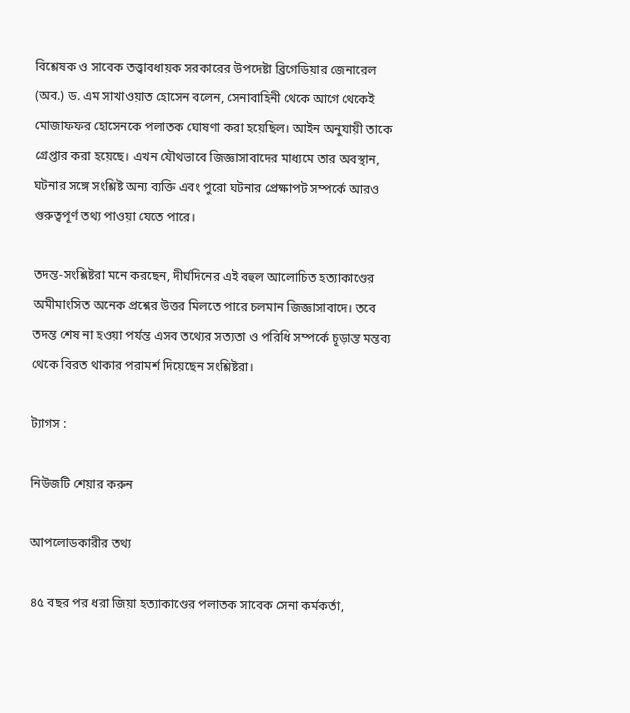বিশ্লেষক ও সাবেক তত্ত্বাবধায়ক সরকারের উপদেষ্টা ব্রিগেডিয়ার জেনারেল (অব.) ড. এম সাখাওয়াত হোসেন বলেন, সেনাবাহিনী থেকে আগে থেকেই মোজাফফর হোসেনকে পলাতক ঘোষণা করা হয়েছিল। আইন অনুযায়ী তাকে গ্রেপ্তার করা হয়েছে। এখন যৌথভাবে জিজ্ঞাসাবাদের মাধ্যমে তার অবস্থান, ঘটনার সঙ্গে সংশ্লিষ্ট অন্য ব্যক্তি এবং পুরো ঘটনার প্রেক্ষাপট সম্পর্কে আরও গুরুত্বপূর্ণ তথ্য পাওয়া যেতে পারে।

তদন্ত-সংশ্লিষ্টরা মনে করছেন, দীর্ঘদিনের এই বহুল আলোচিত হত্যাকাণ্ডের অমীমাংসিত অনেক প্রশ্নের উত্তর মিলতে পারে চলমান জিজ্ঞাসাবাদে। তবে তদন্ত শেষ না হওয়া পর্যন্ত এসব তথ্যের সত্যতা ও পরিধি সম্পর্কে চূড়ান্ত মন্তব্য থেকে বিরত থাকার পরামর্শ দিয়েছেন সংশ্লিষ্টরা।

ট্যাগস :

নিউজটি শেয়ার করুন

আপলোডকারীর তথ্য

৪৫ বছর পর ধরা জিয়া হত্যাকাণ্ডের পলাতক সাবেক সেনা কর্মকর্তা,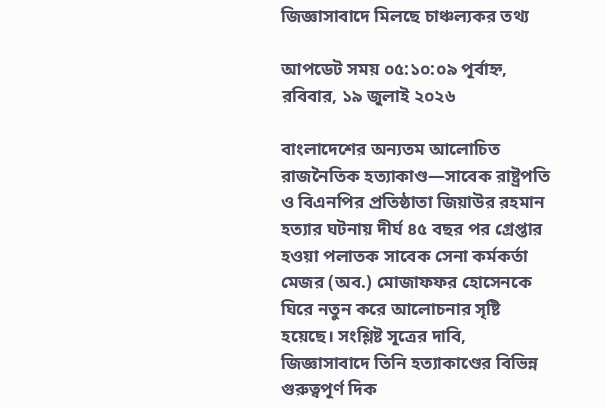জিজ্ঞাসাবাদে মিলছে চাঞ্চল্যকর তথ্য

আপডেট সময় ০৫:১০:০৯ পূর্বাহ্ন, রবিবার, ১৯ জুলাই ২০২৬

বাংলাদেশের অন্যতম আলোচিত রাজনৈতিক হত্যাকাণ্ড—সাবেক রাষ্ট্রপতি ও বিএনপির প্রতিষ্ঠাতা জিয়াউর রহমান হত্যার ঘটনায় দীর্ঘ ৪৫ বছর পর গ্রেপ্তার হওয়া পলাতক সাবেক সেনা কর্মকর্তা মেজর (অব.) মোজাফফর হোসেনকে ঘিরে নতুন করে আলোচনার সৃষ্টি হয়েছে। সংশ্লিষ্ট সূত্রের দাবি, জিজ্ঞাসাবাদে তিনি হত্যাকাণ্ডের বিভিন্ন গুরুত্বপূর্ণ দিক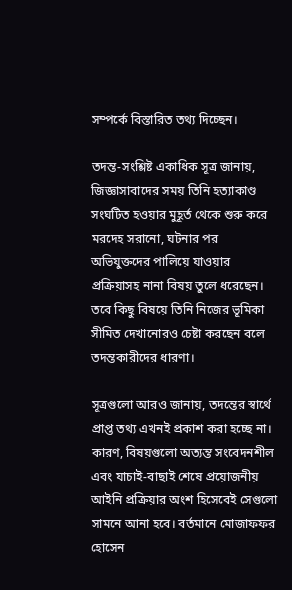সম্পর্কে বিস্তারিত তথ্য দিচ্ছেন।

তদন্ত-সংশ্লিষ্ট একাধিক সূত্র জানায়, জিজ্ঞাসাবাদের সময় তিনি হত্যাকাণ্ড সংঘটিত হওয়ার মুহূর্ত থেকে শুরু করে মরদেহ সরানো, ঘটনার পর অভিযুক্তদের পালিয়ে যাওয়ার প্রক্রিয়াসহ নানা বিষয় তুলে ধরেছেন। তবে কিছু বিষয়ে তিনি নিজের ভূমিকা সীমিত দেখানোরও চেষ্টা করছেন বলে তদন্তকারীদের ধারণা।

সূত্রগুলো আরও জানায়, তদন্তের স্বার্থে প্রাপ্ত তথ্য এখনই প্রকাশ করা হচ্ছে না। কারণ, বিষয়গুলো অত্যন্ত সংবেদনশীল এবং যাচাই-বাছাই শেষে প্রয়োজনীয় আইনি প্রক্রিয়ার অংশ হিসেবেই সেগুলো সামনে আনা হবে। বর্তমানে মোজাফফর হোসেন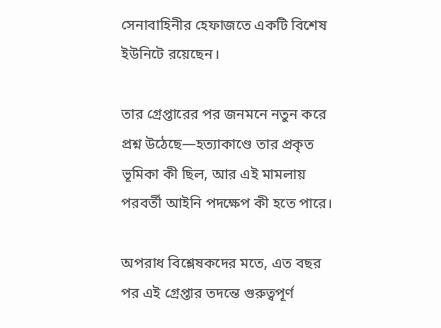সেনাবাহিনীর হেফাজতে একটি বিশেষ ইউনিটে রয়েছেন।

তার গ্রেপ্তারের পর জনমনে নতুন করে প্রশ্ন উঠেছে—হত্যাকাণ্ডে তার প্রকৃত ভূমিকা কী ছিল, আর এই মামলায় পরবর্তী আইনি পদক্ষেপ কী হতে পারে।

অপরাধ বিশ্লেষকদের মতে, এত বছর পর এই গ্রেপ্তার তদন্তে গুরুত্বপূর্ণ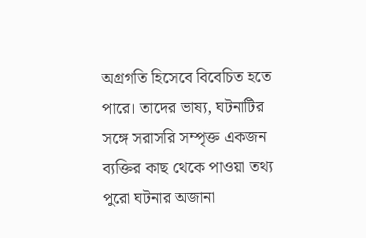অগ্রগতি হিসেবে বিবেচিত হতে পারে। তাদের ভাষ্য, ঘটনাটির সঙ্গে সরাসরি সম্পৃক্ত একজন ব্যক্তির কাছ থেকে পাওয়া তথ্য পুরো ঘটনার অজানা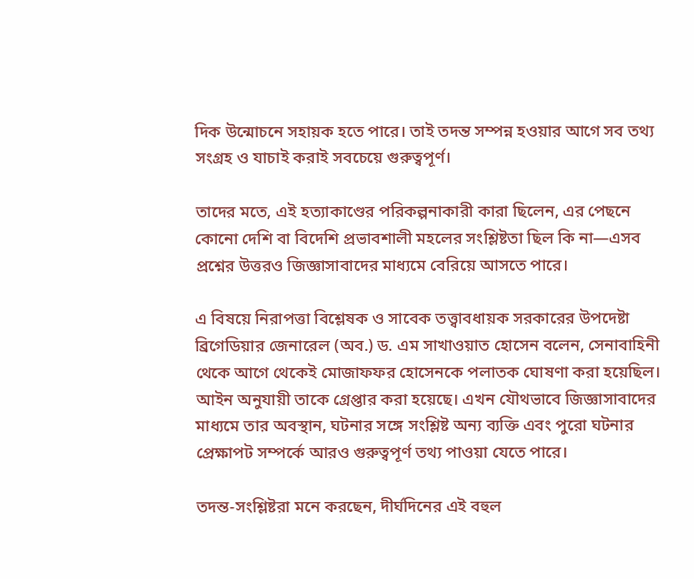দিক উন্মোচনে সহায়ক হতে পারে। তাই তদন্ত সম্পন্ন হওয়ার আগে সব তথ্য সংগ্রহ ও যাচাই করাই সবচেয়ে গুরুত্বপূর্ণ।

তাদের মতে, এই হত্যাকাণ্ডের পরিকল্পনাকারী কারা ছিলেন, এর পেছনে কোনো দেশি বা বিদেশি প্রভাবশালী মহলের সংশ্লিষ্টতা ছিল কি না—এসব প্রশ্নের উত্তরও জিজ্ঞাসাবাদের মাধ্যমে বেরিয়ে আসতে পারে।

এ বিষয়ে নিরাপত্তা বিশ্লেষক ও সাবেক তত্ত্বাবধায়ক সরকারের উপদেষ্টা ব্রিগেডিয়ার জেনারেল (অব.) ড. এম সাখাওয়াত হোসেন বলেন, সেনাবাহিনী থেকে আগে থেকেই মোজাফফর হোসেনকে পলাতক ঘোষণা করা হয়েছিল। আইন অনুযায়ী তাকে গ্রেপ্তার করা হয়েছে। এখন যৌথভাবে জিজ্ঞাসাবাদের মাধ্যমে তার অবস্থান, ঘটনার সঙ্গে সংশ্লিষ্ট অন্য ব্যক্তি এবং পুরো ঘটনার প্রেক্ষাপট সম্পর্কে আরও গুরুত্বপূর্ণ তথ্য পাওয়া যেতে পারে।

তদন্ত-সংশ্লিষ্টরা মনে করছেন, দীর্ঘদিনের এই বহুল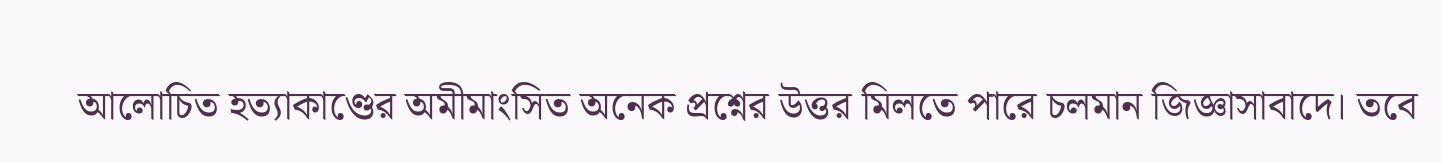আলোচিত হত্যাকাণ্ডের অমীমাংসিত অনেক প্রশ্নের উত্তর মিলতে পারে চলমান জিজ্ঞাসাবাদে। তবে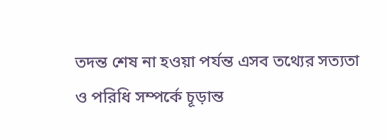তদন্ত শেষ না হওয়া পর্যন্ত এসব তথ্যের সত্যতা ও পরিধি সম্পর্কে চূড়ান্ত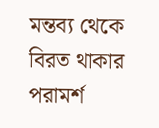মন্তব্য থেকে বিরত থাকার পরামর্শ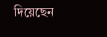দিয়েছেন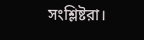সংশ্লিষ্টরা।